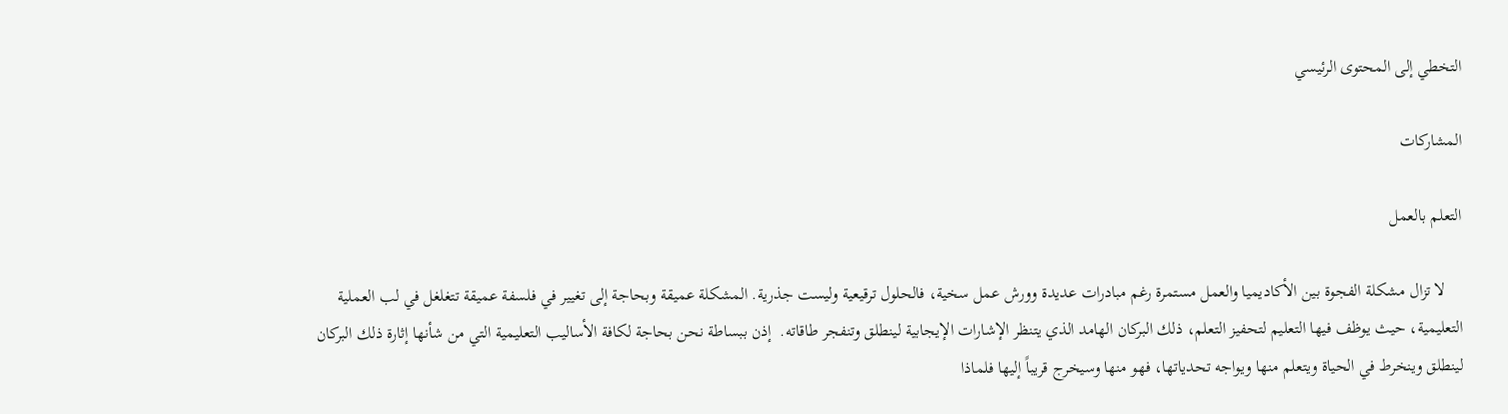التخطي إلى المحتوى الرئيسي

المشاركات

التعلم بالعمل

    لا تزال مشكلة الفجوة بين الأكاديميا والعمل مستمرة رغم مبادرات عديدة وورش عمل سخية، فالحلول ترقيعية وليست جذرية. المشكلة عميقة وبحاجة إلى تغيير في فلسفة عميقة تتغلغل في لب العملية التعليمية، حيث يوظف فيها التعليم لتحفيز التعلم، ذلك البركان الهامد الذي يتنظر الإشارات الإيجابية لينطلق وتنفجر طاقاته.  إذن ببساطة نحن بحاجة لكافة الأساليب التعليمية التي من شأنها إثارة ذلك البركان لينطلق وينخرط في الحياة ويتعلم منها ويواجه تحدياتها، فهو منها وسيخرج قريباً إليها فلماذا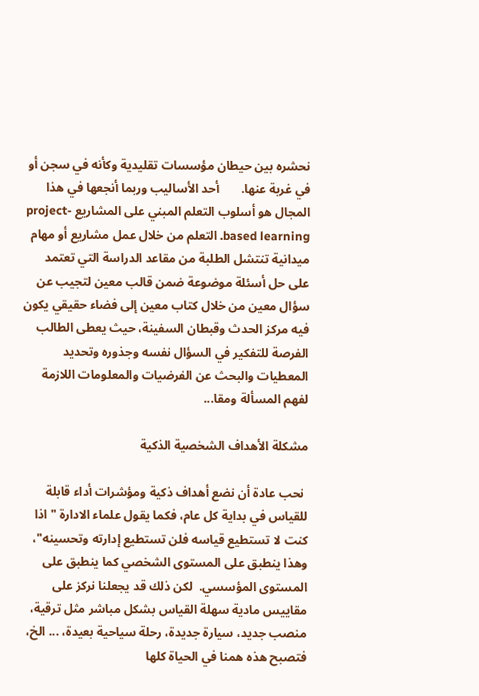نحشره بين حيطان مؤسسات تقليدية وكأنه في سجن أو في غربة عنها.       أحد الأساليب وربما أنجعها في هذا المجال هو أسلوب التعلم المبني على المشاريع project-based learning. التعلم من خلال عمل مشاريع أو مهام ميدانية تنتشل الطلبة من مقاعد الدراسة التي تعتمد على حل أسئلة موضوعة ضمن قالب معين لتجيب عن سؤال معين من خلال كتاب معين إلى فضاء حقيقي يكون فيه مركز الحدث وقبطان السفينة، حيث يعطى الطالب الفرصة للتفكير في السؤال نفسه وجذوره وتحديد المعطيات والبحث عن الفرضيات والمعلومات اللازمة لفهم المسألة ومقا...

مشكلة الأهداف الشخصية الذكية

 نحب عادة أن نضع أهداف ذكية ومؤشرات أداء قابلة للقياس في بداية كل عام، فكما يقول علماء الادارة "اذا كنت لا تستطيع قياسه فلن تستطيع إدارته وتحسينه"، وهذا ينطبق على المستوى الشخصي كما ينطبق على المستوى المؤسسي.  لكن ذلك قد يجعلنا نركز على مقاييس مادية سهلة القياس بشكل مباشر مثل ترقية، منصب جديد، سيارة جديدة، رحلة سياحية بعيدة، ... الخ، فتصبح هذه همنا في الحياة كلها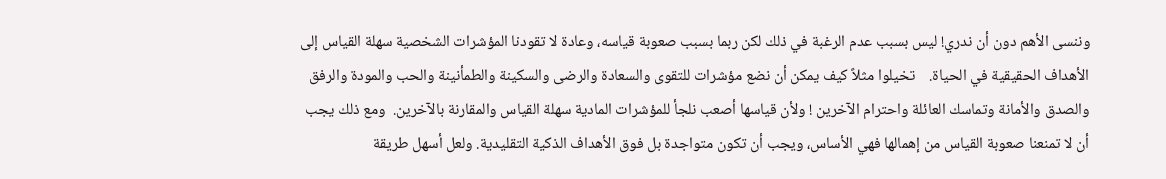وننسى الأهم دون أن ندري! ليس بسبب عدم الرغبة في ذلك لكن ربما بسبب صعوبة قياسه، وعادة لا تقودنا المؤشرات الشخصية سهلة القياس إلى الأهداف الحقيقية في الحياة.    تخيلوا مثلاً كيف يمكن أن نضع مؤشرات للتقوى والسعادة والرضى والسكينة والطمأنينة والحب والمودة والرفق والصدق والأمانة وتماسك العائلة واحترام الآخرين ! ولأن قياسها أصعب نلجأ للمؤشرات المادية سهلة القياس والمقارنة بالآخرين.  ومع ذلك يجب أن لا تمنعنا صعوبة القياس من إهمالها فهي الأساس، ويجب أن تكون متواجدة بل فوق الأهداف الذكية التقليدية. ولعل أسهل طريقة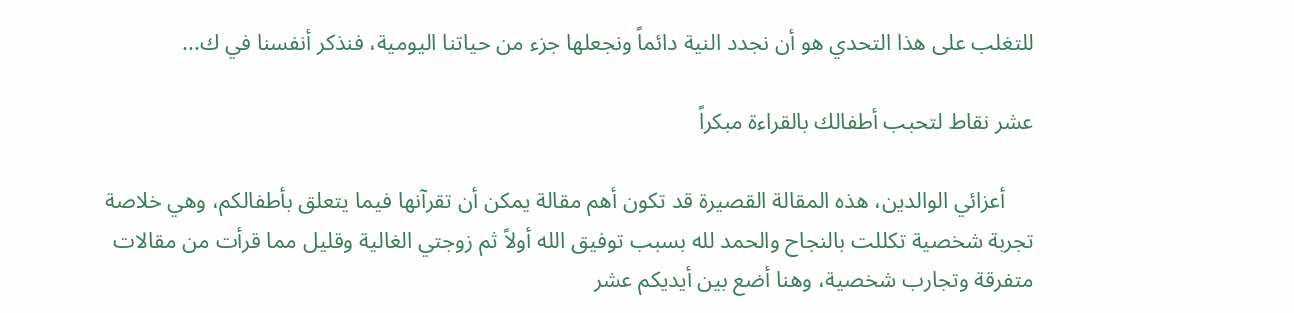للتغلب على هذا التحدي هو أن نجدد النية دائماً ونجعلها جزء من حياتنا اليومية، فنذكر أنفسنا في ك...

عشر نقاط لتحبب أطفالك بالقراءة مبكراً

     أعزائي الوالدين، هذه المقالة القصيرة قد تكون أهم مقالة يمكن أن تقرآنها فيما يتعلق بأطفالكم، وهي خلاصة تجربة شخصية تكللت بالنجاح والحمد لله بسبب توفيق الله أولاً ثم زوجتي الغالية وقليل مما قرأت من مقالات متفرقة وتجارب شخصية، وهنا أضع بين أيديكم عشر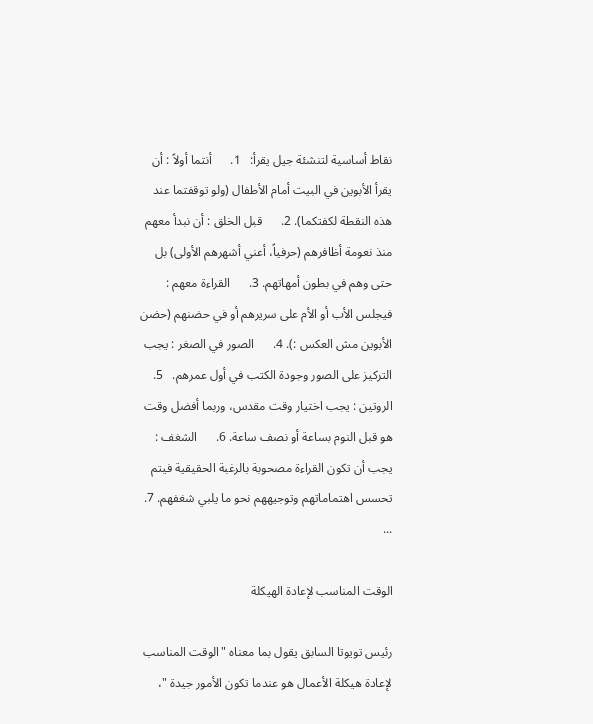نقاط أساسية لتنشئة جيل يقرأ:   1.      أنتما أولاً : أن يقرأ الأبوين في البيت أمام الأطفال (ولو توقفتما عند هذه النقطة لكفتكما). 2.      قبل الخلق : أن نبدأ معهم منذ نعومة أظافرهم (حرفياً، أعني أشهرهم الأولى) بل حتى وهم في بطون أمهاتهم. 3.      القراءة معهم : فيجلس الأب أو الأم على سريرهم أو في حضنهم (حضن الأبوين مش العكس :). 4.      الصور في الصغر : يجب التركيز على الصور وجودة الكتب في أول عمرهم.   5.      الروتين : يجب اختيار وقت مقدس، وربما أفضل وقت هو قبل النوم بساعة أو نصف ساعة. 6.      الشغف : يجب أن تكون القراءة مصحوبة بالرغبة الحقيقية فيتم تحسس اهتماماتهم وتوجيههم نحو ما يلبي شغفهم. 7. ...

الوقت المناسب لإعادة الهيكلة

رئيس تويوتا السابق يقول بما معناه "الوقت المناسب لإعادة هيكلة الأعمال هو عندما تكون الأمور جيدة "،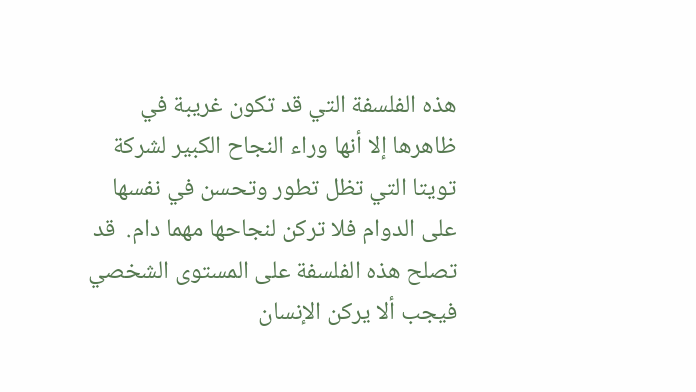هذه الفلسفة التي قد تكون غريبة في ظاهرها إلا أنها وراء النجاح الكبير لشركة تويتا التي تظل تطور وتحسن في نفسها على الدوام فلا تركن لنجاحها مهما دام.  قد تصلح هذه الفلسفة على المستوى الشخصي فيجب ألا يركن الإنسان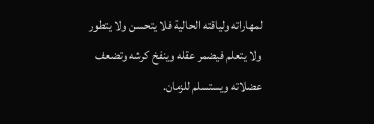لمهاراته ولياقته الحالية فلا يتحسن ولا يتطور ولا يتعلم فيضمر عقله وينفخ كرشه وتضعف عضلاته ويستسلم للزمان.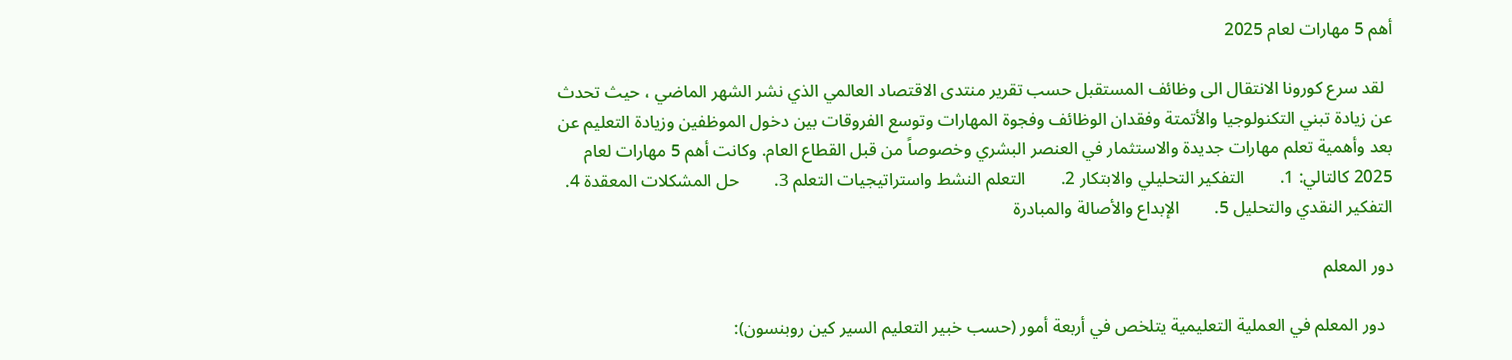أهم 5 مهارات لعام 2025

  لقد سرع كورونا الانتقال الى وظائف المستقبل حسب تقرير منتدى الاقتصاد العالمي الذي نشر الشهر الماضي ، حيث تحدث عن زيادة تبني التكنولوجيا والأتمتة وفقدان الوظائف وفجوة المهارات وتوسع الفروقات بين دخول الموظفين وزيادة التعليم عن بعد وأهمية تعلم مهارات جديدة والاستثمار في العنصر البشري وخصوصاً من قبل القطاع العام. وكانت أهم 5 مهارات لعام 2025 كالتالي: 1.        التفكير التحليلي والابتكار 2.        التعلم النشط واستراتيجيات التعلم 3.        حل المشكلات المعقدة 4.        التفكير النقدي والتحليل 5.        الإبداع والأصالة والمبادرة

دور المعلم

  دور المعلم في العملية التعليمية يتلخص في أربعة أمور (حسب خبير التعليم السير كين روبنسون):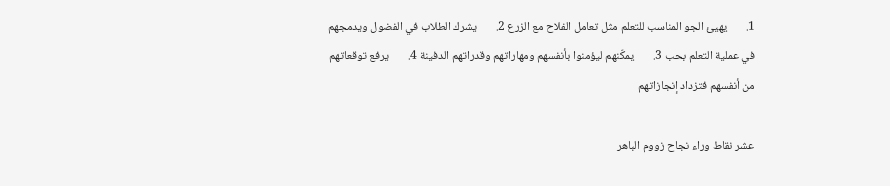1.       يهيئ الجو المناسب للتعلم مثل تعامل الفلاح مع الزرع 2.       يشرك الطلاب في الفضول ويدمجهم في عملية التعلم بحب 3.       يمكّنهم ليؤمنوا بأنفسهم ومهاراتهم وقدراتهم الدفينة 4.       يرفع توقعاتهم من أنفسهم فتزداد إنجازاتهم

عشر نقاط وراء نجاح زووم الباهر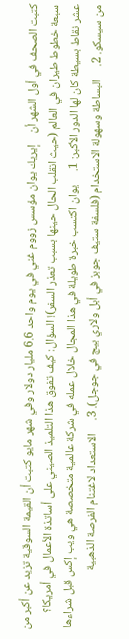كتبت الصحف في أول الشهر أن    إيريك يوان مؤسس زووم غني في يوم واحد 6.6 مليار دولار وفي شهر مايو كتبت أن القيمة السوقية تزيد عن أكبر من سبعة خطوط طيران في العالم (حيث انقلب الحال حينها بسبب تعذر السفر)! السؤال: كيف تفوق هذا التلميذ الصيني على أساتذة الأعمال في أمريكا؟ عشر نقاط بسيطة كان لها الدور الأكبر: 1.     يوان اكتسب خبرة طويلة في هذا المجال خلال عمله في شركة عالمية متخصصة هي ويب إكس قبل شراءها من سيسكو. 2.     البساطة وسهولة الاستخدام (فلسفة ستيف جوبز في أبل ولاري بيج في جوجل). 3.     الاستعداد لاغتنام الفرصة الذهبية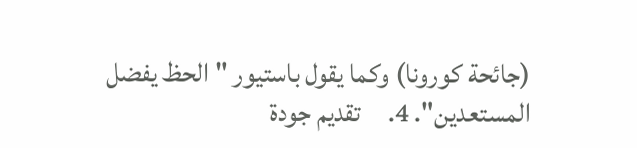(جائحة كورونا) وكما يقول باستيور "الحظ يفضل المستعدين". 4.     تقديم جودة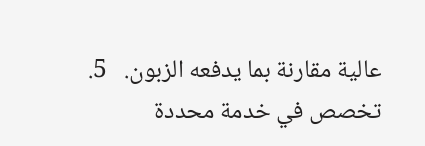عالية مقارنة بما يدفعه الزبون.   5.     تخصص في خدمة محددة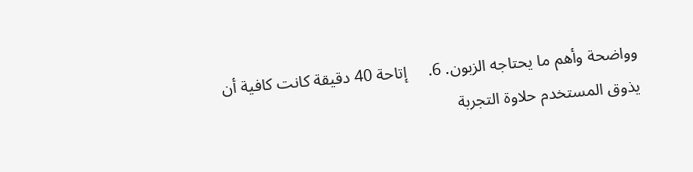وواضحة وأهم ما يحتاجه الزبون. 6.     إتاحة 40 دقيقة كانت كافية أن يذوق المستخدم حلاوة التجربة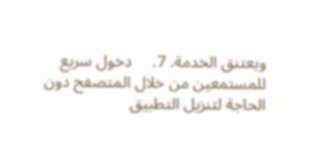ويعتنق الخدمة. 7.     دخول سريع للمستمعين من خلال المتصفح دون الحاجة لتنزيل التطبيق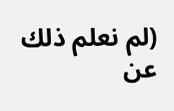(لم نعلم ذلك عن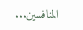المنافسين...